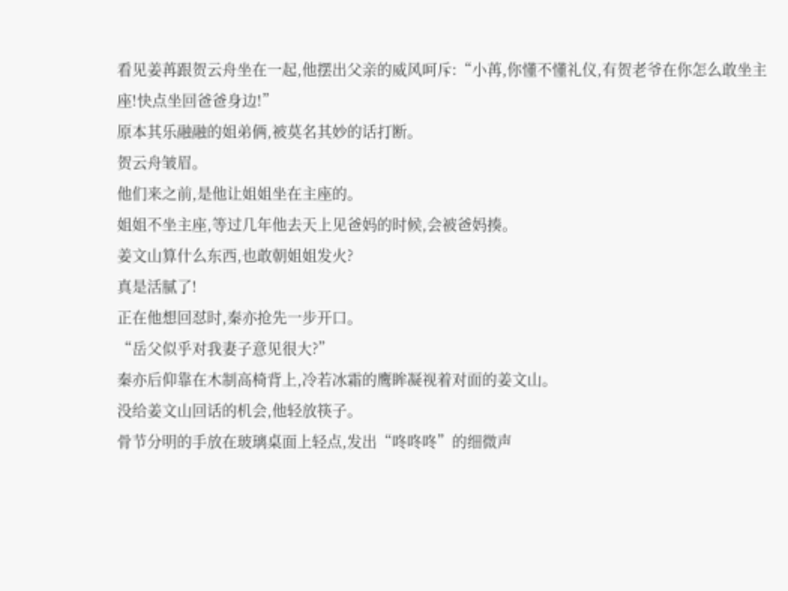看见姜苒跟贺云舟坐在一起,他摆出父亲的威风呵斥:“小苒,你懂不懂礼仪,有贺老爷在你怎么敢坐主座!快点坐回爸爸身边!”
原本其乐融融的姐弟俩,被莫名其妙的话打断。
贺云舟皱眉。
他们来之前,是他让姐姐坐在主座的。
姐姐不坐主座,等过几年他去天上见爸妈的时候,会被爸妈揍。
姜文山算什么东西,也敢朝姐姐发火?
真是活腻了!
正在他想回怼时,秦亦抢先一步开口。
“岳父似乎对我妻子意见很大?”
秦亦后仰靠在木制高椅背上,冷若冰霜的鹰眸凝视着对面的姜文山。
没给姜文山回话的机会,他轻放筷子。
骨节分明的手放在玻璃桌面上轻点,发出“咚咚咚”的细微声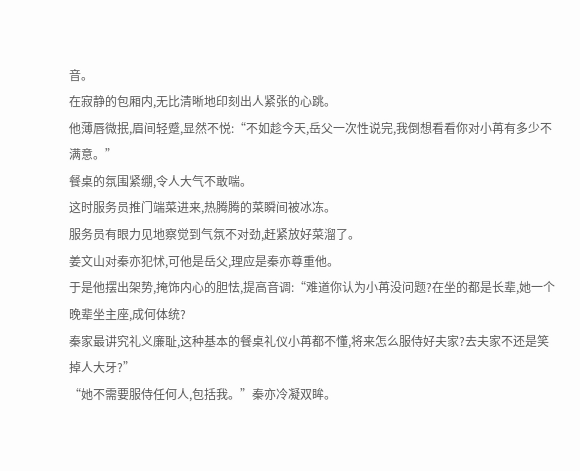音。
在寂静的包厢内,无比清晰地印刻出人紧张的心跳。
他薄唇微抿,眉间轻蹙,显然不悦:“不如趁今天,岳父一次性说完,我倒想看看你对小苒有多少不满意。”
餐桌的氛围紧绷,令人大气不敢喘。
这时服务员推门端菜进来,热腾腾的菜瞬间被冰冻。
服务员有眼力见地察觉到气氛不对劲,赶紧放好菜溜了。
姜文山对秦亦犯怵,可他是岳父,理应是秦亦尊重他。
于是他摆出架势,掩饰内心的胆怯,提高音调:“难道你认为小苒没问题?在坐的都是长辈,她一个晚辈坐主座,成何体统?
秦家最讲究礼义廉耻,这种基本的餐桌礼仪小苒都不懂,将来怎么服侍好夫家?去夫家不还是笑掉人大牙?”
“她不需要服侍任何人,包括我。”秦亦冷凝双眸。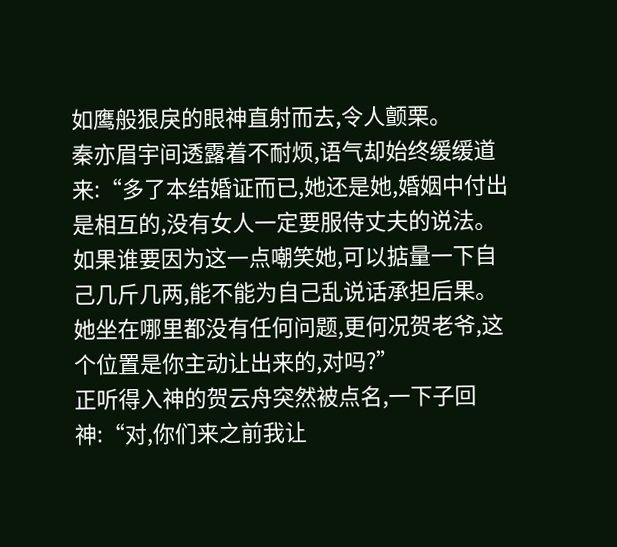如鹰般狠戾的眼神直射而去,令人颤栗。
秦亦眉宇间透露着不耐烦,语气却始终缓缓道来:“多了本结婚证而已,她还是她,婚姻中付出是相互的,没有女人一定要服侍丈夫的说法。
如果谁要因为这一点嘲笑她,可以掂量一下自己几斤几两,能不能为自己乱说话承担后果。
她坐在哪里都没有任何问题,更何况贺老爷,这个位置是你主动让出来的,对吗?”
正听得入神的贺云舟突然被点名,一下子回神:“对,你们来之前我让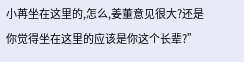小苒坐在这里的,怎么,姜董意见很大?还是你觉得坐在这里的应该是你这个长辈?”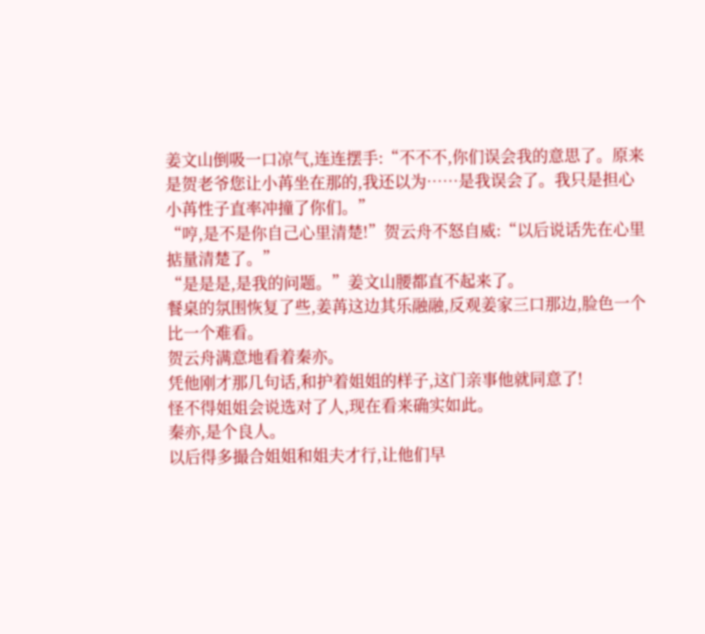姜文山倒吸一口凉气,连连摆手:“不不不,你们误会我的意思了。原来是贺老爷您让小苒坐在那的,我还以为……是我误会了。我只是担心小苒性子直率冲撞了你们。”
“哼,是不是你自己心里清楚!”贺云舟不怒自威:“以后说话先在心里掂量清楚了。”
“是是是,是我的问题。”姜文山腰都直不起来了。
餐桌的氛围恢复了些,姜苒这边其乐融融,反观姜家三口那边,脸色一个比一个难看。
贺云舟满意地看着秦亦。
凭他刚才那几句话,和护着姐姐的样子,这门亲事他就同意了!
怪不得姐姐会说选对了人,现在看来确实如此。
秦亦,是个良人。
以后得多撮合姐姐和姐夫才行,让他们早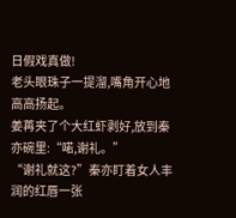日假戏真做!
老头眼珠子一提溜,嘴角开心地高高扬起。
姜苒夹了个大红虾剥好,放到秦亦碗里:“喏,谢礼。”
“谢礼就这?”秦亦盯着女人丰润的红唇一张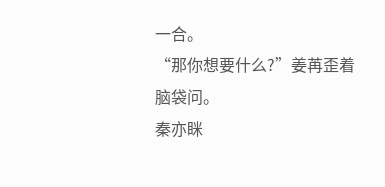一合。
“那你想要什么?”姜苒歪着脑袋问。
秦亦眯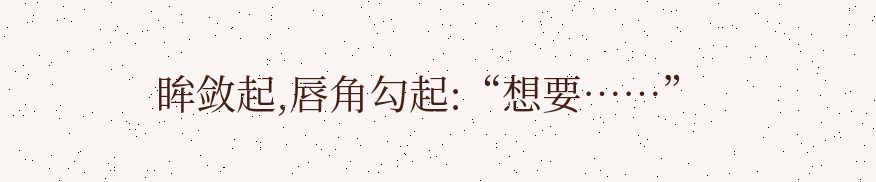眸敛起,唇角勾起:“想要……”